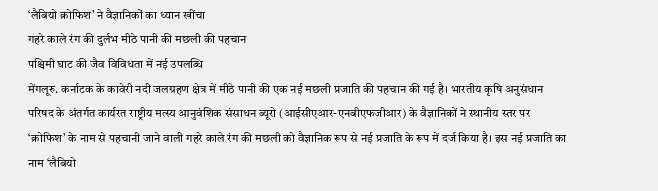‘लैबियो क्रोफिश’ ने वैज्ञानिकों का ध्यान खींचा
गहरे काले रंग की दुर्लभ मीठे पानी की मछली की पहचान
पश्चिमी घाट की जैव विविधता में नई उपलब्धि
मेंगलूरु. कर्नाटक के कावेरी नदी जलग्रहण क्षेत्र में मीठे पानी की एक नई मछली प्रजाति की पहचान की गई है। भारतीय कृषि अनुसंधान परिषद के अंतर्गत कार्यरत राष्ट्रीय मत्स्य आनुवंशिक संसाधन ब्यूरो (आईसीएआर-एनबीएफजीआर) के वैज्ञानिकों ने स्थानीय स्तर पर ‘क्रोफिश’ के नाम से पहचानी जाने वाली गहरे काले रंग की मछली को वैज्ञानिक रूप से नई प्रजाति के रूप में दर्ज किया है। इस नई प्रजाति का नाम ‘लैबियो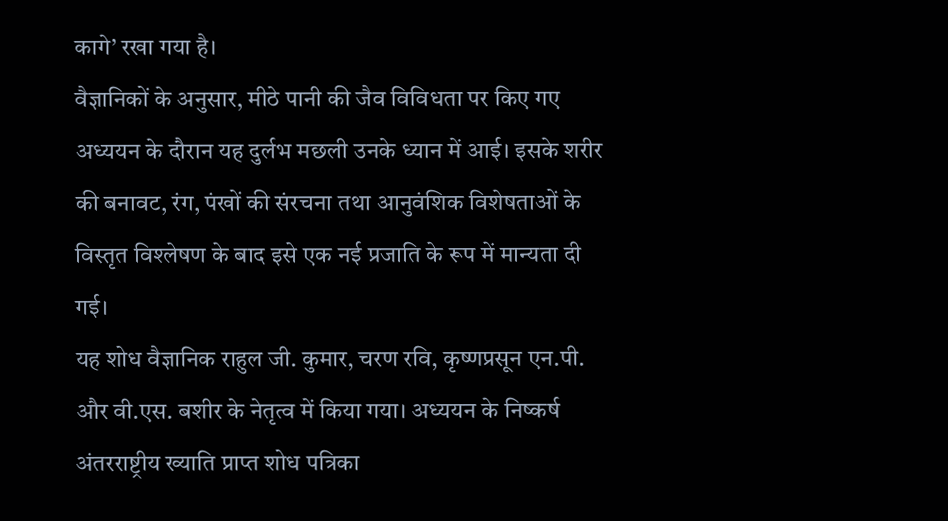कागे’ रखा गया है।
वैज्ञानिकों के अनुसार, मीठे पानी की जैव विविधता पर किए गए अध्ययन के दौरान यह दुर्लभ मछली उनके ध्यान में आई। इसके शरीर की बनावट, रंग, पंखों की संरचना तथा आनुवंशिक विशेषताओं के विस्तृत विश्लेषण के बाद इसे एक नई प्रजाति के रूप में मान्यता दी गई।
यह शोध वैज्ञानिक राहुल जी. कुमार, चरण रवि, कृष्णप्रसून एन.पी. और वी.एस. बशीर के नेतृत्व में किया गया। अध्ययन के निष्कर्ष अंतरराष्ट्रीय ख्याति प्राप्त शोध पत्रिका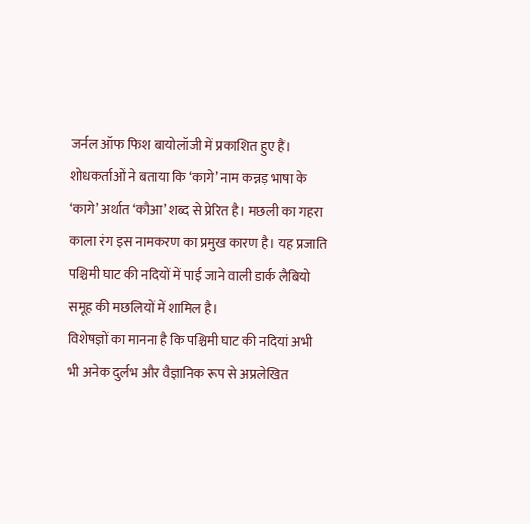जर्नल ऑफ फिश बायोलॉजी में प्रकाशित हुए हैं।
शोधकर्ताओं ने बताया कि ‘कागे’ नाम कन्नड़ भाषा के ‘कागे’ अर्थात ‘कौआ’ शब्द से प्रेरित है। मछली का गहरा काला रंग इस नामकरण का प्रमुख कारण है। यह प्रजाति पश्चिमी घाट की नदियों में पाई जाने वाली डार्क लैबियो समूह की मछलियों में शामिल है।
विशेषज्ञों का मानना है कि पश्चिमी घाट की नदियां अभी भी अनेक दुर्लभ और वैज्ञानिक रूप से अप्रलेखित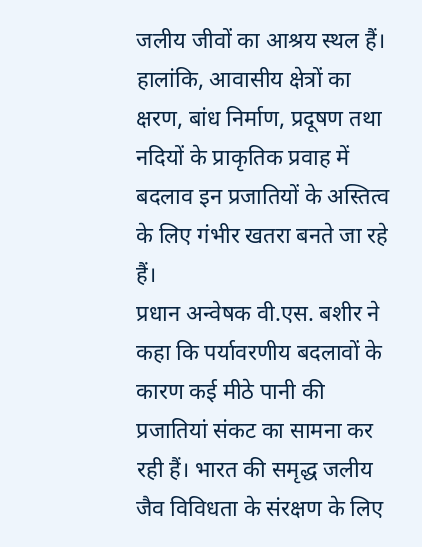जलीय जीवों का आश्रय स्थल हैं। हालांकि, आवासीय क्षेत्रों का क्षरण, बांध निर्माण, प्रदूषण तथा नदियों के प्राकृतिक प्रवाह में बदलाव इन प्रजातियों के अस्तित्व के लिए गंभीर खतरा बनते जा रहे हैं।
प्रधान अन्वेषक वी.एस. बशीर ने कहा कि पर्यावरणीय बदलावों के कारण कई मीठे पानी की प्रजातियां संकट का सामना कर रही हैं। भारत की समृद्ध जलीय जैव विविधता के संरक्षण के लिए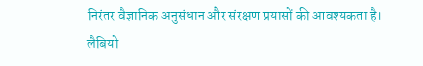निरंतर वैज्ञानिक अनुसंधान और संरक्षण प्रयासों की आवश्यकता है।
लैबियो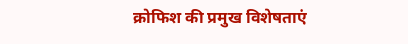क्रोफिश की प्रमुख विशेषताएं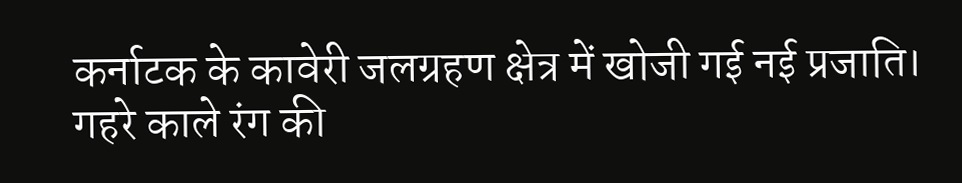कर्नाटक के कावेरी जलग्रहण क्षेत्र में खोजी गई नई प्रजाति।
गहरे काले रंग की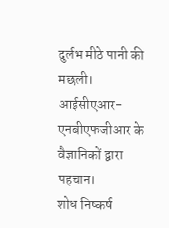दुर्लभ मीठे पानी की मछली।
आईसीएआर-एनबीएफजीआर के वैज्ञानिकों द्वारा पहचान।
शोध निष्कर्ष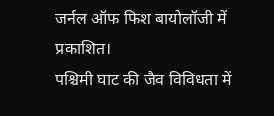जर्नल ऑफ फिश बायोलॉजी में प्रकाशित।
पश्चिमी घाट की जैव विविधता में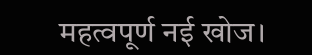महत्वपूर्ण नई खोज।